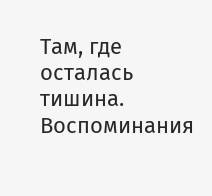Там, где осталась тишина. Воспоминания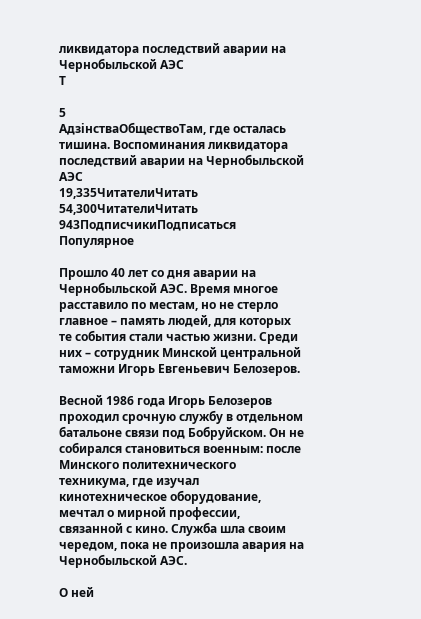ликвидатора последствий аварии на Чернобыльской АЭС
Т

5
АдзiнстваОбществоТам, где осталась тишина. Воспоминания ликвидатора последствий аварии на Чернобыльской АЭС
19,335ЧитателиЧитать
54,300ЧитателиЧитать
943ПодписчикиПодписаться
Популярное

Прошло 40 лет со дня аварии на Чернобыльской АЭС. Время многое расставило по местам, но не стерло главное – память людей, для которых те события стали частью жизни. Среди них – сотрудник Минской центральной таможни Игорь Евгеньевич Белозеров.

Весной 1986 года Игорь Белозеров проходил срочную службу в отдельном батальоне связи под Бобруйском. Он не собирался становиться военным: после Минского политехнического техникума, где изучал кинотехническое оборудование, мечтал о мирной профессии, связанной с кино. Служба шла своим чередом, пока не произошла авария на Чернобыльской АЭС.

О ней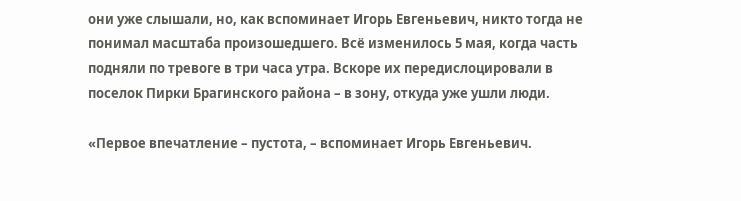они уже слышали, но, как вспоминает Игорь Евгеньевич, никто тогда не понимал масштаба произошедшего. Всё изменилось 5 мая, когда часть подняли по тревоге в три часа утра. Вскоре их передислоцировали в поселок Пирки Брагинского района – в зону, откуда уже ушли люди.

«Первое впечатление – пустота, – вспоминает Игорь Евгеньевич.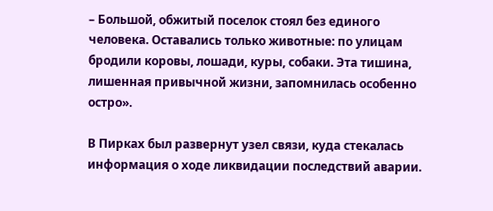– Большой, обжитый поселок стоял без единого человека. Оставались только животные: по улицам бродили коровы, лошади, куры, собаки. Эта тишина, лишенная привычной жизни, запомнилась особенно остро».

В Пирках был развернут узел связи, куда стекалась информация о ходе ликвидации последствий аварии.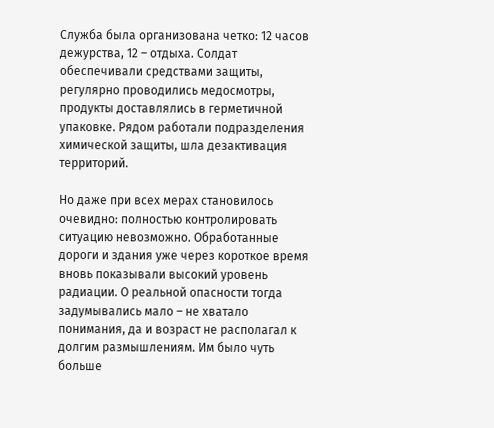Служба была организована четко: 12 часов дежурства, 12 – отдыха. Солдат обеспечивали средствами защиты, регулярно проводились медосмотры, продукты доставлялись в герметичной упаковке. Рядом работали подразделения химической защиты, шла дезактивация территорий.

Но даже при всех мерах становилось очевидно: полностью контролировать ситуацию невозможно. Обработанные дороги и здания уже через короткое время вновь показывали высокий уровень радиации. О реальной опасности тогда задумывались мало – не хватало понимания, да и возраст не располагал к долгим размышлениям. Им было чуть больше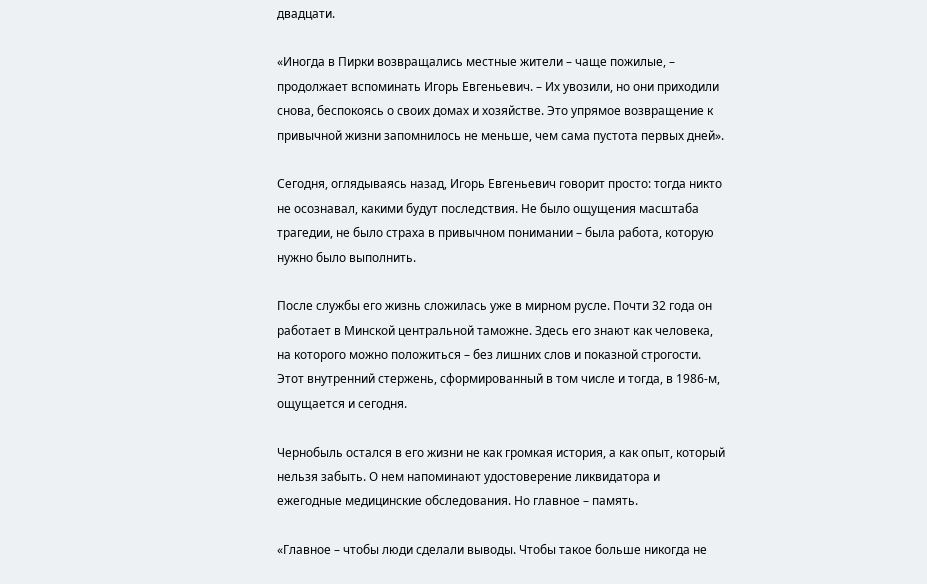двадцати.

«Иногда в Пирки возвращались местные жители – чаще пожилые, – продолжает вспоминать Игорь Евгеньевич. – Их увозили, но они приходили снова, беспокоясь о своих домах и хозяйстве. Это упрямое возвращение к привычной жизни запомнилось не меньше, чем сама пустота первых дней».

Сегодня, оглядываясь назад, Игорь Евгеньевич говорит просто: тогда никто не осознавал, какими будут последствия. Не было ощущения масштаба трагедии, не было страха в привычном понимании – была работа, которую нужно было выполнить.

После службы его жизнь сложилась уже в мирном русле. Почти 32 года он работает в Минской центральной таможне. Здесь его знают как человека, на которого можно положиться – без лишних слов и показной строгости. Этот внутренний стержень, сформированный в том числе и тогда, в 1986-м, ощущается и сегодня.

Чернобыль остался в его жизни не как громкая история, а как опыт, который нельзя забыть. О нем напоминают удостоверение ликвидатора и ежегодные медицинские обследования. Но главное – память.

«Главное – чтобы люди сделали выводы. Чтобы такое больше никогда не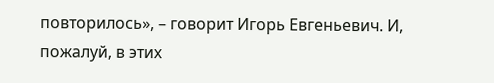повторилось», – говорит Игорь Евгеньевич. И, пожалуй, в этих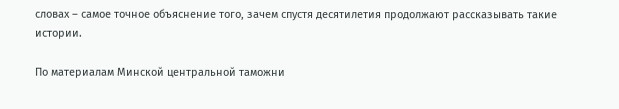словах – самое точное объяснение того, зачем спустя десятилетия продолжают рассказывать такие истории.

По материалам Минской центральной таможни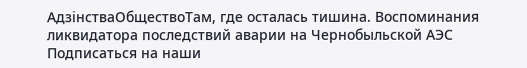АдзiнстваОбществоТам, где осталась тишина. Воспоминания ликвидатора последствий аварии на Чернобыльской АЭС
Подписаться на наши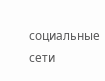социальные сети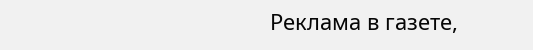Реклама в газете,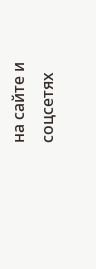на сайте и соцсетях